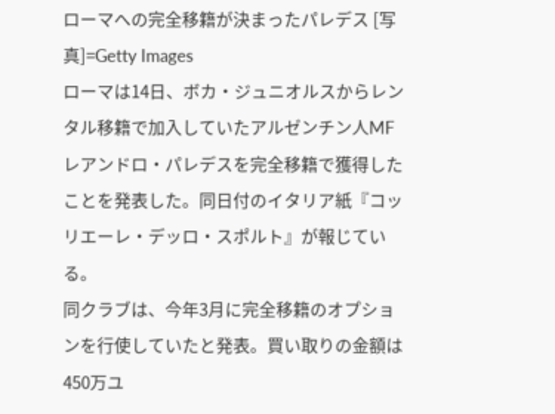ローマへの完全移籍が決まったパレデス [写真]=Getty Images
ローマは14日、ボカ・ジュニオルスからレンタル移籍で加入していたアルゼンチン人MFレアンドロ・パレデスを完全移籍で獲得したことを発表した。同日付のイタリア紙『コッリエーレ・デッロ・スポルト』が報じている。
同クラブは、今年3月に完全移籍のオプションを行使していたと発表。買い取りの金額は450万ユ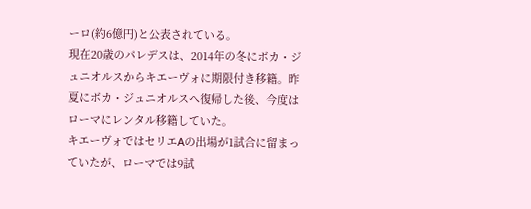ーロ(約6億円)と公表されている。
現在20歳のパレデスは、2014年の冬にボカ・ジュニオルスからキエーヴォに期限付き移籍。昨夏にボカ・ジュニオルスへ復帰した後、今度はローマにレンタル移籍していた。
キエーヴォではセリエAの出場が1試合に留まっていたが、ローマでは9試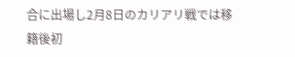合に出場し2月8日のカリアリ戦では移籍後初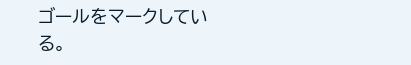ゴールをマークしている。